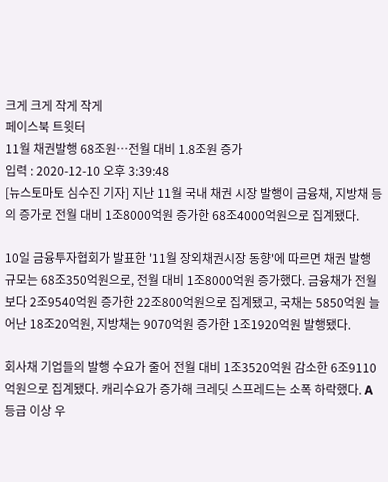크게 크게 작게 작게
페이스북 트윗터
11월 채권발행 68조원…전월 대비 1.8조원 증가
입력 : 2020-12-10 오후 3:39:48
[뉴스토마토 심수진 기자] 지난 11월 국내 채권 시장 발행이 금융채, 지방채 등의 증가로 전월 대비 1조8000억원 증가한 68조4000억원으로 집계됐다.

10일 금융투자협회가 발표한 '11월 장외채권시장 동향'에 따르면 채권 발행 규모는 68조350억원으로, 전월 대비 1조8000억원 증가했다. 금융채가 전월보다 2조9540억원 증가한 22조800억원으로 집계됐고, 국채는 5850억원 늘어난 18조20억원, 지방채는 9070억원 증가한 1조1920억원 발행됐다.

회사채 기업들의 발행 수요가 줄어 전월 대비 1조3520억원 감소한 6조9110억원으로 집계됐다. 캐리수요가 증가해 크레딧 스프레드는 소폭 하락했다. A등급 이상 우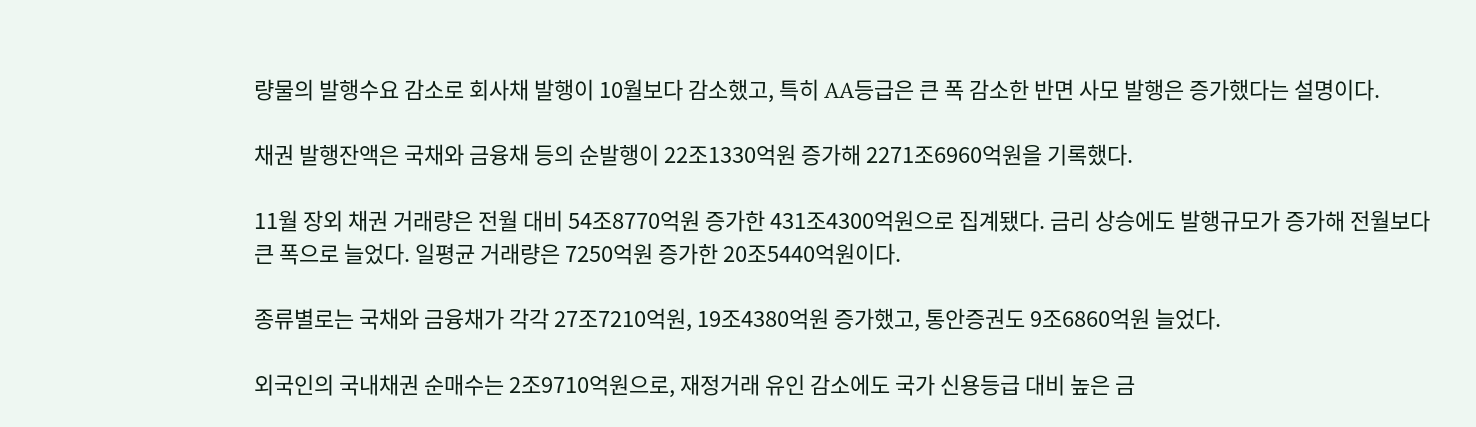량물의 발행수요 감소로 회사채 발행이 10월보다 감소했고, 특히 AA등급은 큰 폭 감소한 반면 사모 발행은 증가했다는 설명이다.

채권 발행잔액은 국채와 금융채 등의 순발행이 22조1330억원 증가해 2271조6960억원을 기록했다.

11월 장외 채권 거래량은 전월 대비 54조8770억원 증가한 431조4300억원으로 집계됐다. 금리 상승에도 발행규모가 증가해 전월보다 큰 폭으로 늘었다. 일평균 거래량은 7250억원 증가한 20조5440억원이다.

종류별로는 국채와 금융채가 각각 27조7210억원, 19조4380억원 증가했고, 통안증권도 9조6860억원 늘었다.

외국인의 국내채권 순매수는 2조9710억원으로, 재정거래 유인 감소에도 국가 신용등급 대비 높은 금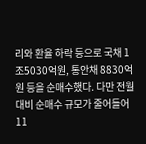리와 환율 하락 등으로 국채 1조5030억원, 통안채 8830억원 등을 순매수했다. 다만 전월 대비 순매수 규모가 줄어들어 11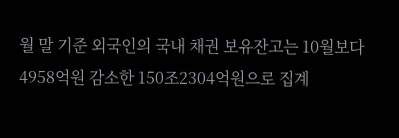월 말 기준 외국인의 국내 채권 보유잔고는 10월보다 4958억원 감소한 150조2304억원으로 집계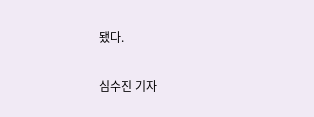됐다.

심수진 기자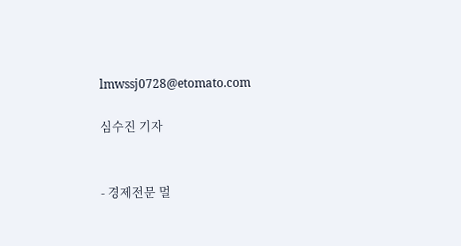lmwssj0728@etomato.com

심수진 기자


- 경제전문 멀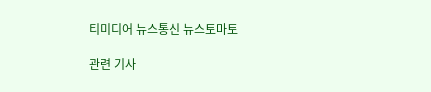티미디어 뉴스통신 뉴스토마토

관련 기사